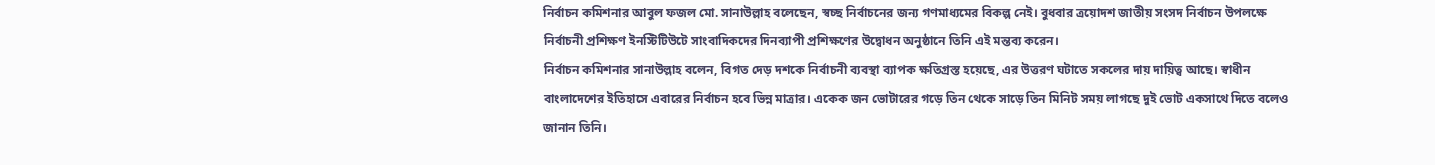নির্বাচন কমিশনার আবুল ফজল মো. সানাউল্লাহ বলেছেন, স্বচ্ছ নির্বাচনের জন্য গণমাধ্যমের বিকল্প নেই। বুধবার ত্রয়োদশ জাতীয় সংসদ নির্বাচন উপলক্ষে নির্বাচনী প্রশিক্ষণ ইনস্টিটিউটে সাংবাদিকদের দিনব্যাপী প্রশিক্ষণের উদ্বোধন অনুষ্ঠানে তিনি এই মন্তব্য করেন।
নির্বাচন কমিশনার সানাউল্লাহ বলেন, বিগত দেড় দশকে নির্বাচনী ব্যবস্থা ব্যাপক ক্ষতিগ্রস্ত হয়েছে, এর উত্তরণ ঘটাতে সকলের দায় দায়িত্ব আছে। স্বাধীন বাংলাদেশের ইতিহাসে এবারের নির্বাচন হবে ভিন্ন মাত্রার। একেক জন ভোটারের গড়ে তিন থেকে সাড়ে তিন মিনিট সময় লাগছে দুই ভোট একসাথে দিতে বলেও জানান তিনি।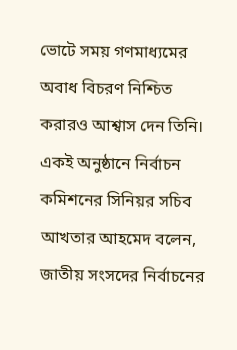ভোটে সময় গণমাধ্যমের অবাধ বিচরণ নিশ্চিত করারও আশ্বাস দেন তিনি। একই অনুষ্ঠানে নির্বাচন কমিশনের সিনিয়র সচিব আখতার আহমেদ বলেন, জাতীয় সংসদের নির্বাচনের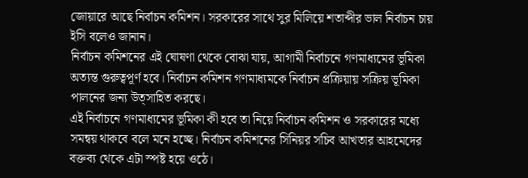জোয়ারে আছে নির্বাচন কমিশন। সরকারের সাথে সুর মিলিয়ে শতাব্দীর ভাল নির্বাচন চায় ইসি বলেও জানান।
নির্বাচন কমিশনের এই ঘোষণা থেকে বোঝা যায়, আগামী নির্বাচনে গণমাধ্যমের ভূমিকা অত্যন্ত গুরুত্বপূর্ণ হবে। নির্বাচন কমিশন গণমাধ্যমকে নির্বাচন প্রক্রিয়ায় সক্রিয় ভূমিকা পালনের জন্য উত্সাহিত করছে।
এই নির্বাচনে গণমাধ্যমের ভূমিকা কী হবে তা নিয়ে নির্বাচন কমিশন ও সরকারের মধ্যে সমন্বয় থাকবে বলে মনে হচ্ছে। নির্বাচন কমিশনের সিনিয়র সচিব আখতার আহমেদের বক্তব্য থেকে এটা স্পষ্ট হয়ে ওঠে।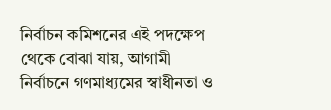নির্বাচন কমিশনের এই পদক্ষেপ থেকে বোঝা যায়, আগামী নির্বাচনে গণমাধ্যমের স্বাধীনতা ও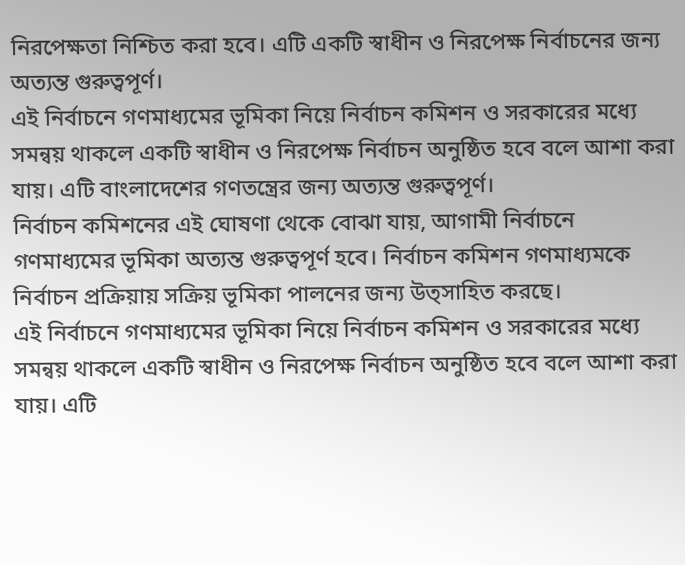নিরপেক্ষতা নিশ্চিত করা হবে। এটি একটি স্বাধীন ও নিরপেক্ষ নির্বাচনের জন্য অত্যন্ত গুরুত্বপূর্ণ।
এই নির্বাচনে গণমাধ্যমের ভূমিকা নিয়ে নির্বাচন কমিশন ও সরকারের মধ্যে সমন্বয় থাকলে একটি স্বাধীন ও নিরপেক্ষ নির্বাচন অনুষ্ঠিত হবে বলে আশা করা যায়। এটি বাংলাদেশের গণতন্ত্রের জন্য অত্যন্ত গুরুত্বপূর্ণ।
নির্বাচন কমিশনের এই ঘোষণা থেকে বোঝা যায়, আগামী নির্বাচনে গণমাধ্যমের ভূমিকা অত্যন্ত গুরুত্বপূর্ণ হবে। নির্বাচন কমিশন গণমাধ্যমকে নির্বাচন প্রক্রিয়ায় সক্রিয় ভূমিকা পালনের জন্য উত্সাহিত করছে।
এই নির্বাচনে গণমাধ্যমের ভূমিকা নিয়ে নির্বাচন কমিশন ও সরকারের মধ্যে সমন্বয় থাকলে একটি স্বাধীন ও নিরপেক্ষ নির্বাচন অনুষ্ঠিত হবে বলে আশা করা যায়। এটি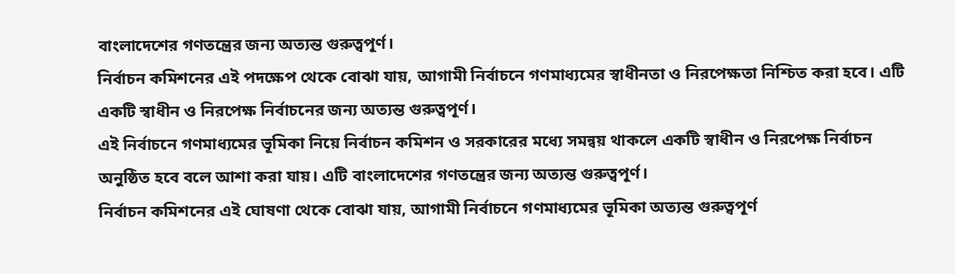বাংলাদেশের গণতন্ত্রের জন্য অত্যন্ত গুরুত্বপূর্ণ।
নির্বাচন কমিশনের এই পদক্ষেপ থেকে বোঝা যায়, আগামী নির্বাচনে গণমাধ্যমের স্বাধীনতা ও নিরপেক্ষতা নিশ্চিত করা হবে। এটি একটি স্বাধীন ও নিরপেক্ষ নির্বাচনের জন্য অত্যন্ত গুরুত্বপূর্ণ।
এই নির্বাচনে গণমাধ্যমের ভূমিকা নিয়ে নির্বাচন কমিশন ও সরকারের মধ্যে সমন্বয় থাকলে একটি স্বাধীন ও নিরপেক্ষ নির্বাচন অনুষ্ঠিত হবে বলে আশা করা যায়। এটি বাংলাদেশের গণতন্ত্রের জন্য অত্যন্ত গুরুত্বপূর্ণ।
নির্বাচন কমিশনের এই ঘোষণা থেকে বোঝা যায়, আগামী নির্বাচনে গণমাধ্যমের ভূমিকা অত্যন্ত গুরুত্বপূর্ণ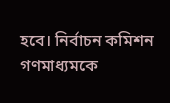হবে। নির্বাচন কমিশন গণমাধ্যমকে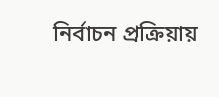নির্বাচন প্রক্রিয়ায়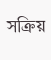সক্রিয়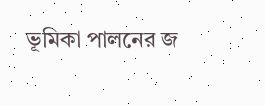ভূমিকা পালনের জ